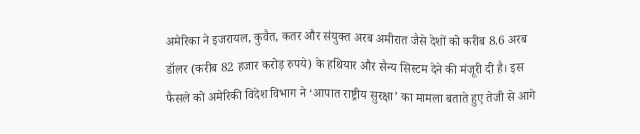अमेरिका ने इजरायल, कुवैत, कतर और संयुक्त अरब अमीरात जैसे देशों को करीब 8.6 अरब डॉलर (करीब 82 हजार करोड़ रुपये) के हथियार और सैन्य सिस्टम देने की मंजूरी दी है। इस फैसले को अमेरिकी विदेश विभाग ने ‘आपात राष्ट्रीय सुरक्षा’ का मामला बताते हुए तेजी से आगे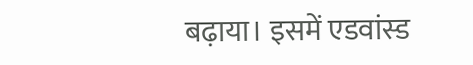बढ़ाया। इसमें एडवांस्ड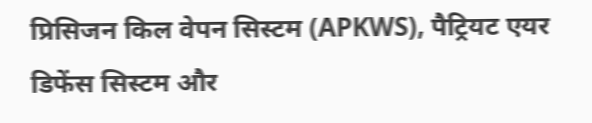प्रिसिजन किल वेपन सिस्टम (APKWS), पैट्रियट एयर डिफेंस सिस्टम और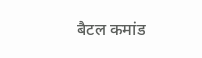बैटल कमांड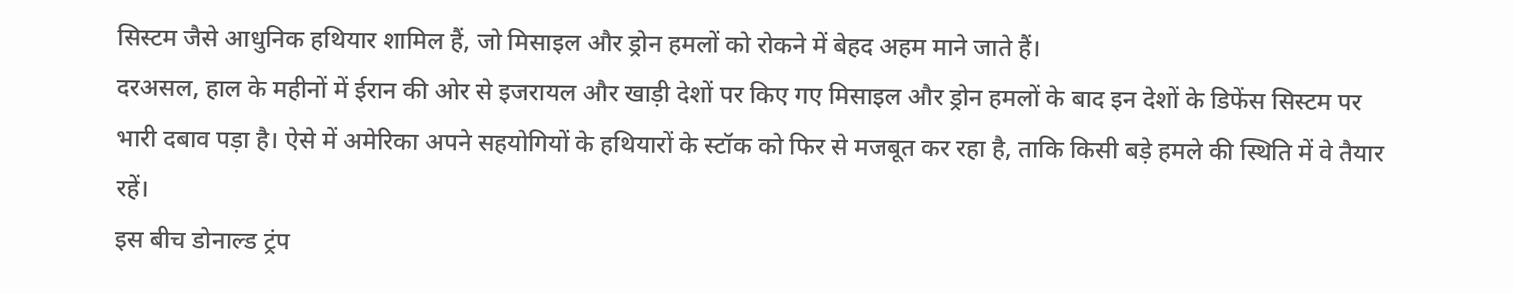सिस्टम जैसे आधुनिक हथियार शामिल हैं, जो मिसाइल और ड्रोन हमलों को रोकने में बेहद अहम माने जाते हैं।
दरअसल, हाल के महीनों में ईरान की ओर से इजरायल और खाड़ी देशों पर किए गए मिसाइल और ड्रोन हमलों के बाद इन देशों के डिफेंस सिस्टम पर भारी दबाव पड़ा है। ऐसे में अमेरिका अपने सहयोगियों के हथियारों के स्टॉक को फिर से मजबूत कर रहा है, ताकि किसी बड़े हमले की स्थिति में वे तैयार रहें।
इस बीच डोनाल्ड ट्रंप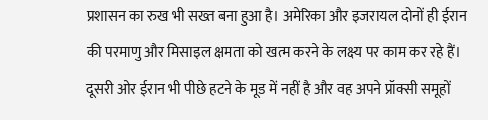प्रशासन का रुख भी सख्त बना हुआ है। अमेरिका और इजरायल दोनों ही ईरान की परमाणु और मिसाइल क्षमता को खत्म करने के लक्ष्य पर काम कर रहे हैं। दूसरी ओर ईरान भी पीछे हटने के मूड में नहीं है और वह अपने प्रॉक्सी समूहों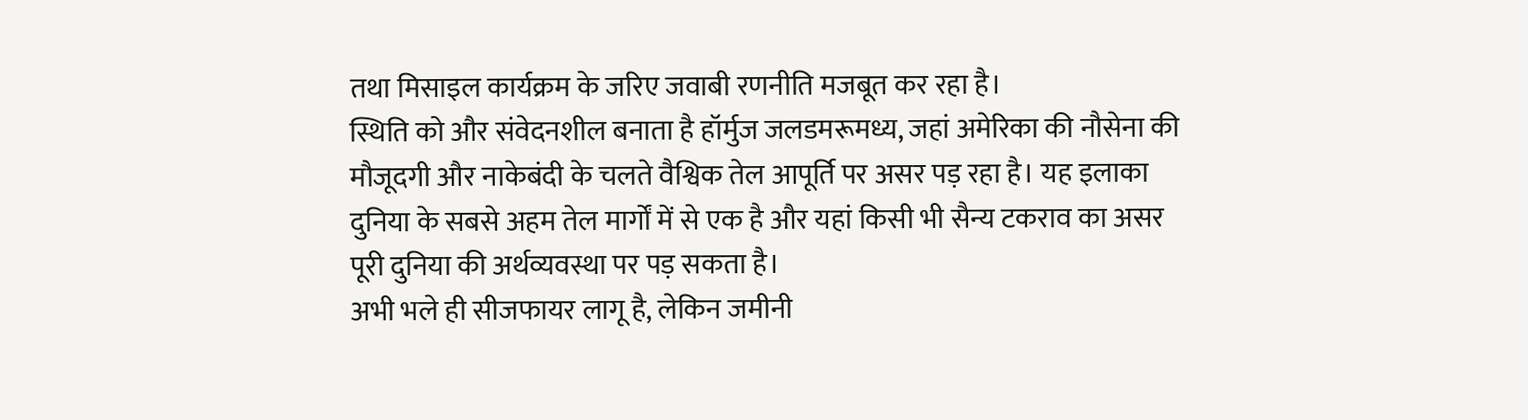तथा मिसाइल कार्यक्रम के जरिए जवाबी रणनीति मजबूत कर रहा है।
स्थिति को और संवेदनशील बनाता है हॉर्मुज जलडमरूमध्य, जहां अमेरिका की नौसेना की मौजूदगी और नाकेबंदी के चलते वैश्विक तेल आपूर्ति पर असर पड़ रहा है। यह इलाका दुनिया के सबसे अहम तेल मार्गों में से एक है और यहां किसी भी सैन्य टकराव का असर पूरी दुनिया की अर्थव्यवस्था पर पड़ सकता है।
अभी भले ही सीजफायर लागू है, लेकिन जमीनी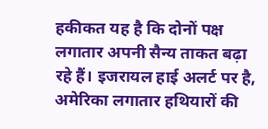हकीकत यह है कि दोनों पक्ष लगातार अपनी सैन्य ताकत बढ़ा रहे हैं। इजरायल हाई अलर्ट पर है, अमेरिका लगातार हथियारों की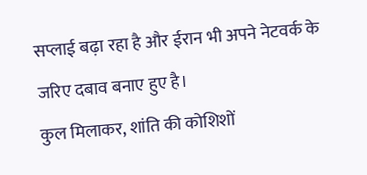सप्लाई बढ़ा रहा है और ईरान भी अपने नेटवर्क के जरिए दबाव बनाए हुए है।
कुल मिलाकर, शांति की कोशिशों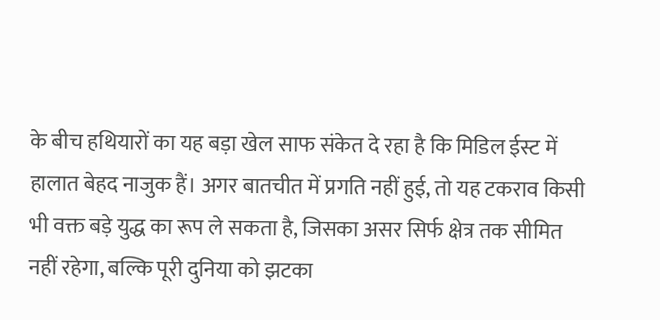के बीच हथियारों का यह बड़ा खेल साफ संकेत दे रहा है कि मिडिल ईस्ट में हालात बेहद नाजुक हैं। अगर बातचीत में प्रगति नहीं हुई, तो यह टकराव किसी भी वक्त बड़े युद्ध का रूप ले सकता है, जिसका असर सिर्फ क्षेत्र तक सीमित नहीं रहेगा, बल्कि पूरी दुनिया को झटका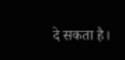दे सकता है।